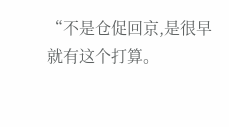“不是仓促回京,是很早就有这个打算。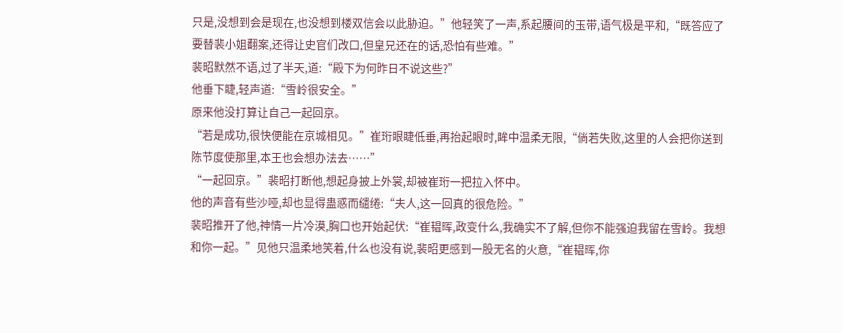只是,没想到会是现在,也没想到楼双信会以此胁迫。”他轻笑了一声,系起腰间的玉带,语气极是平和,“既答应了要替裴小姐翻案,还得让史官们改口,但皇兄还在的话,恐怕有些难。”
裴昭默然不语,过了半天,道:“殿下为何昨日不说这些?”
他垂下睫,轻声道:“雪岭很安全。”
原来他没打算让自己一起回京。
“若是成功,很快便能在京城相见。”崔珩眼睫低垂,再抬起眼时,眸中温柔无限,“倘若失败,这里的人会把你送到陈节度使那里,本王也会想办法去……”
“一起回京。”裴昭打断他,想起身披上外裳,却被崔珩一把拉入怀中。
他的声音有些沙哑,却也显得蛊惑而缱绻:“夫人,这一回真的很危险。”
裴昭推开了他,神情一片冷漠,胸口也开始起伏:“崔韫晖,政变什么,我确实不了解,但你不能强迫我留在雪岭。我想和你一起。”见他只温柔地笑着,什么也没有说,裴昭更感到一股无名的火意,“崔韫晖,你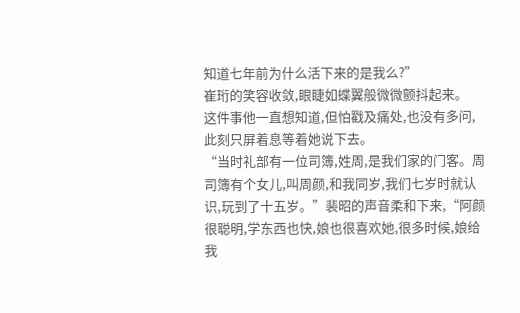知道七年前为什么活下来的是我么?”
崔珩的笑容收敛,眼睫如蝶翼般微微颤抖起来。
这件事他一直想知道,但怕戳及痛处,也没有多问,此刻只屏着息等着她说下去。
“当时礼部有一位司簿,姓周,是我们家的门客。周司簿有个女儿,叫周颜,和我同岁,我们七岁时就认识,玩到了十五岁。”裴昭的声音柔和下来,“阿颜很聪明,学东西也快,娘也很喜欢她,很多时候,娘给我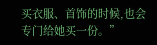买衣服、首饰的时候,也会专门给她买一份。”